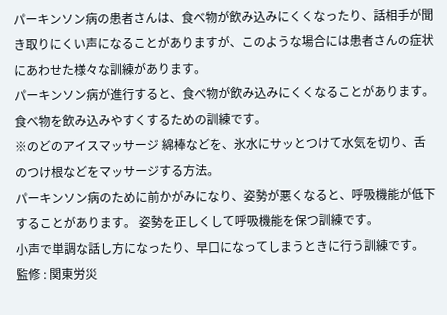パーキンソン病の患者さんは、食べ物が飲み込みにくくなったり、話相手が聞き取りにくい声になることがありますが、このような場合には患者さんの症状にあわせた様々な訓練があります。
パーキンソン病が進行すると、食べ物が飲み込みにくくなることがあります。食べ物を飲み込みやすくするための訓練です。
※のどのアイスマッサージ 綿棒などを、氷水にサッとつけて水気を切り、舌のつけ根などをマッサージする方法。
パーキンソン病のために前かがみになり、姿勢が悪くなると、呼吸機能が低下することがあります。 姿勢を正しくして呼吸機能を保つ訓練です。
小声で単調な話し方になったり、早口になってしまうときに行う訓練です。
監修 : 関東労災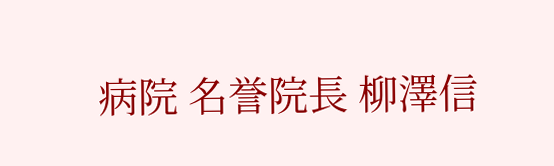病院 名誉院長 柳澤信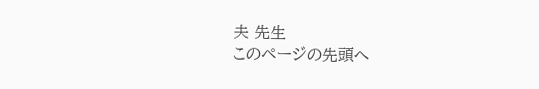夫 先生
このページの先頭へ